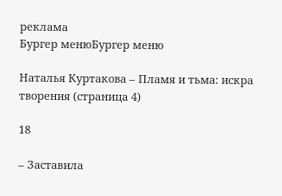реклама
Бургер менюБургер меню

Наталья Куртакова – Пламя и тьма: искра творения (страница 4)

18

– Заставила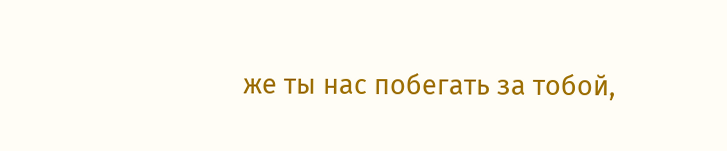же ты нас побегать за тобой,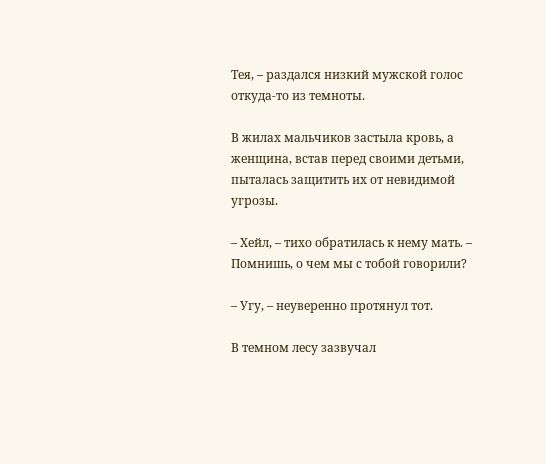Тея, – раздался низкий мужской голос откуда-то из темноты.

В жилах мальчиков застыла кровь, а женщина, встав перед своими детьми, пыталась защитить их от невидимой угрозы.

– Хейл, – тихо обратилась к нему мать. – Помнишь, о чем мы с тобой говорили?

– Угу, – неуверенно протянул тот.

В темном лесу зазвучал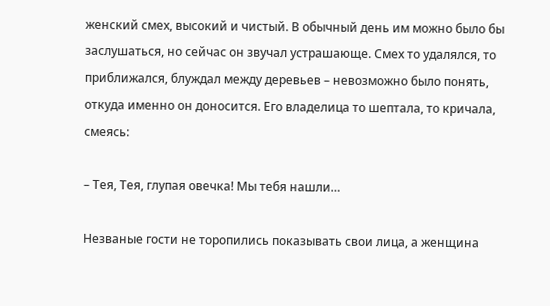женский смех, высокий и чистый. В обычный день им можно было бы заслушаться, но сейчас он звучал устрашающе. Смех то удалялся, то приближался, блуждал между деревьев – невозможно было понять, откуда именно он доносится. Его владелица то шептала, то кричала, смеясь:

– Тея, Тея, глупая овечка! Мы тебя нашли…

Незваные гости не торопились показывать свои лица, а женщина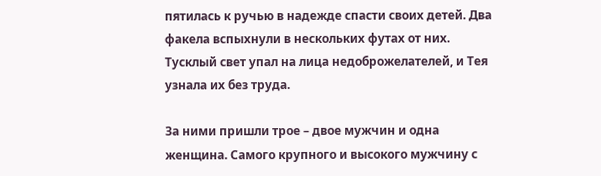пятилась к ручью в надежде спасти своих детей. Два факела вспыхнули в нескольких футах от них. Тусклый свет упал на лица недоброжелателей, и Тея узнала их без труда.

За ними пришли трое – двое мужчин и одна женщина. Самого крупного и высокого мужчину с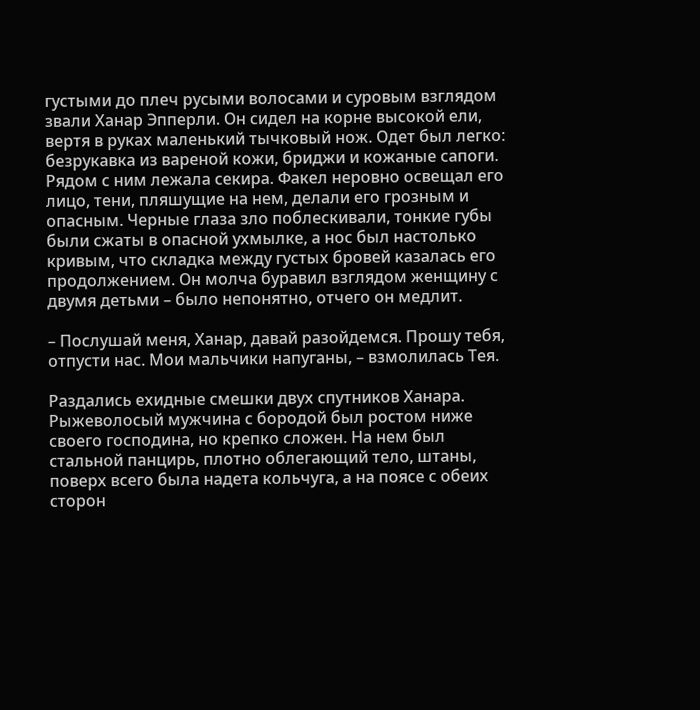густыми до плеч русыми волосами и суровым взглядом звали Ханар Эпперли. Он сидел на корне высокой ели, вертя в руках маленький тычковый нож. Одет был легко: безрукавка из вареной кожи, бриджи и кожаные сапоги. Рядом с ним лежала секира. Факел неровно освещал его лицо, тени, пляшущие на нем, делали его грозным и опасным. Черные глаза зло поблескивали, тонкие губы были сжаты в опасной ухмылке, а нос был настолько кривым, что складка между густых бровей казалась его продолжением. Он молча буравил взглядом женщину с двумя детьми – было непонятно, отчего он медлит.

– Послушай меня, Ханар, давай разойдемся. Прошу тебя, отпусти нас. Мои мальчики напуганы, – взмолилась Тея.

Раздались ехидные смешки двух спутников Ханара. Рыжеволосый мужчина с бородой был ростом ниже своего господина, но крепко сложен. На нем был стальной панцирь, плотно облегающий тело, штаны, поверх всего была надета кольчуга, а на поясе с обеих сторон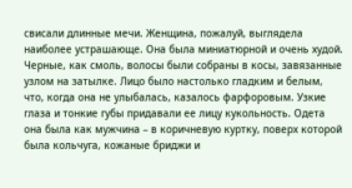свисали длинные мечи. Женщина, пожалуй, выглядела наиболее устрашающе. Она была миниатюрной и очень худой. Черные, как смоль, волосы были собраны в косы, завязанные узлом на затылке. Лицо было настолько гладким и белым, что, когда она не улыбалась, казалось фарфоровым. Узкие глаза и тонкие губы придавали ее лицу кукольность. Одета она была как мужчина – в коричневую куртку, поверх которой была кольчуга, кожаные бриджи и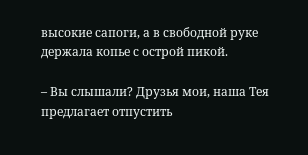высокие сапоги, а в свободной руке держала копье с острой пикой.

– Вы слышали? Друзья мои, наша Тея предлагает отпустить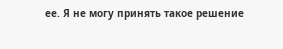ее. Я не могу принять такое решение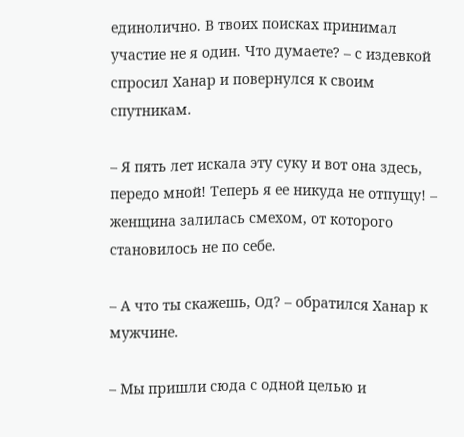единолично. В твоих поисках принимал участие не я один. Что думаете? – с издевкой спросил Ханар и повернулся к своим спутникам.

– Я пять лет искала эту суку и вот она здесь, передо мной! Теперь я ее никуда не отпущу! – женщина залилась смехом, от которого становилось не по себе.

– А что ты скажешь, Од? – обратился Ханар к мужчине.

– Мы пришли сюда с одной целью и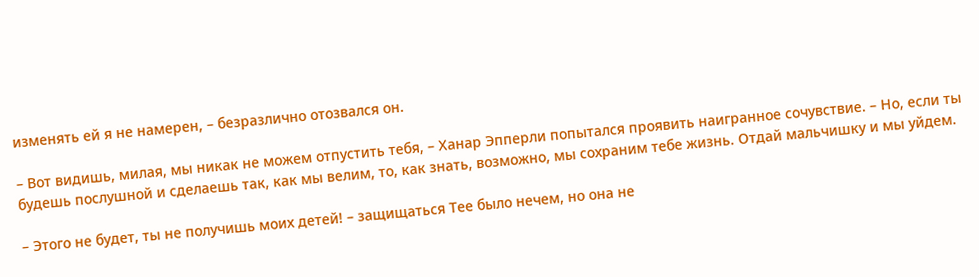изменять ей я не намерен, – безразлично отозвался он.

– Вот видишь, милая, мы никак не можем отпустить тебя, – Ханар Эпперли попытался проявить наигранное сочувствие. – Но, если ты будешь послушной и сделаешь так, как мы велим, то, как знать, возможно, мы сохраним тебе жизнь. Отдай мальчишку и мы уйдем.

– Этого не будет, ты не получишь моих детей! – защищаться Тее было нечем, но она не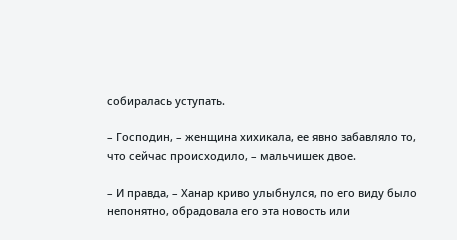собиралась уступать.

– Господин, – женщина хихикала, ее явно забавляло то, что сейчас происходило, – мальчишек двое.

– И правда, – Ханар криво улыбнулся, по его виду было непонятно, обрадовала его эта новость или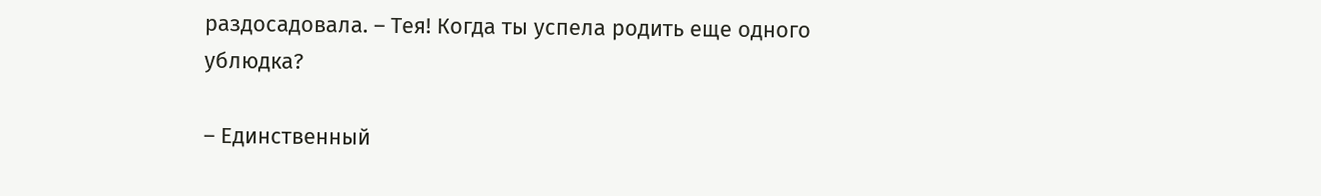раздосадовала. – Тея! Когда ты успела родить еще одного ублюдка?

– Единственный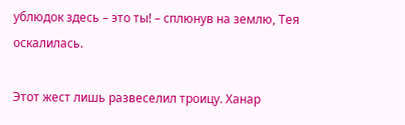ублюдок здесь – это ты! – сплюнув на землю, Тея оскалилась.

Этот жест лишь развеселил троицу. Ханар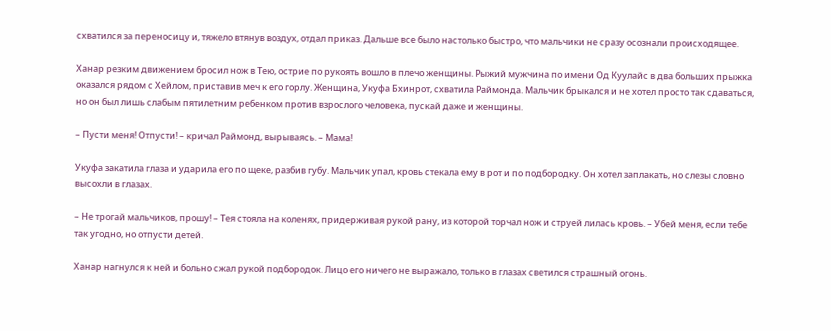схватился за переносицу и, тяжело втянув воздух, отдал приказ. Дальше все было настолько быстро, что мальчики не сразу осознали происходящее.

Ханар резким движением бросил нож в Тею, острие по рукоять вошло в плечо женщины. Рыжий мужчина по имени Од Куулайс в два больших прыжка оказался рядом с Хейлом, приставив меч к его горлу. Женщина, Укуфа Бхинрот, схватила Раймонда. Мальчик брыкался и не хотел просто так сдаваться, но он был лишь слабым пятилетним ребенком против взрослого человека, пускай даже и женщины.

– Пусти меня! Отпусти! – кричал Раймонд, вырываясь. – Мама!

Укуфа закатила глаза и ударила его по щеке, разбив губу. Мальчик упал, кровь стекала ему в рот и по подбородку. Он хотел заплакать, но слезы словно высохли в глазах.

– Не трогай мальчиков, прошу! – Тея стояла на коленях, придерживая рукой рану, из которой торчал нож и струей лилась кровь. – Убей меня, если тебе так угодно, но отпусти детей.

Ханар нагнулся к ней и больно сжал рукой подбородок. Лицо его ничего не выражало, только в глазах светился страшный огонь.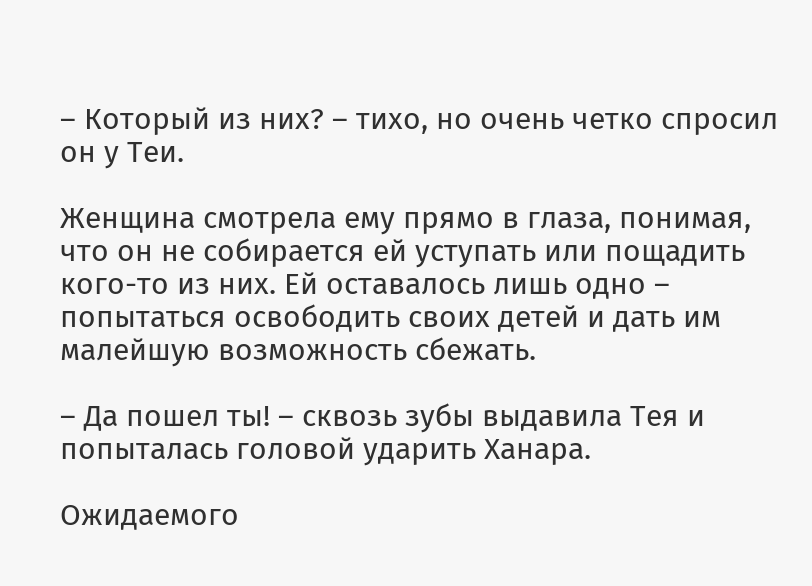– Который из них? – тихо, но очень четко спросил он у Теи.

Женщина смотрела ему прямо в глаза, понимая, что он не собирается ей уступать или пощадить кого-то из них. Ей оставалось лишь одно – попытаться освободить своих детей и дать им малейшую возможность сбежать.

– Да пошел ты! – сквозь зубы выдавила Тея и попыталась головой ударить Ханара.

Ожидаемого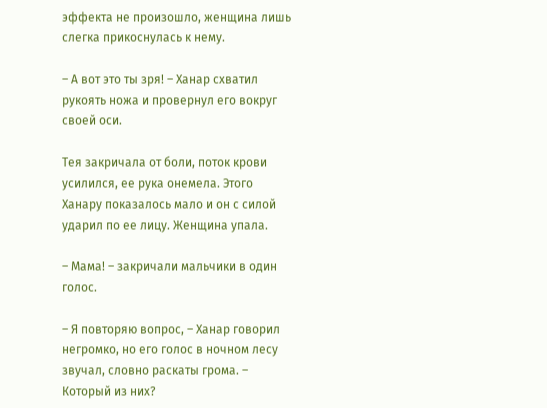эффекта не произошло, женщина лишь слегка прикоснулась к нему.

– А вот это ты зря! – Ханар схватил рукоять ножа и провернул его вокруг своей оси.

Тея закричала от боли, поток крови усилился, ее рука онемела. Этого Ханару показалось мало и он с силой ударил по ее лицу. Женщина упала.

– Мама! – закричали мальчики в один голос.

– Я повторяю вопрос, – Ханар говорил негромко, но его голос в ночном лесу звучал, словно раскаты грома. – Который из них?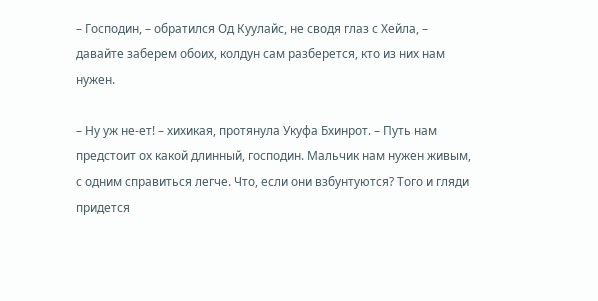– Господин, – обратился Од Куулайс, не сводя глаз с Хейла, – давайте заберем обоих, колдун сам разберется, кто из них нам нужен.

– Ну уж не-ет! – хихикая, протянула Укуфа Бхинрот. – Путь нам предстоит ох какой длинный, господин. Мальчик нам нужен живым, с одним справиться легче. Что, если они взбунтуются? Того и гляди придется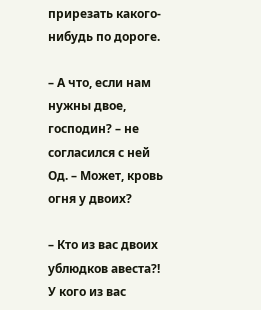прирезать какого-нибудь по дороге.

– А что, если нам нужны двое, господин? – не согласился с ней Од. – Может, кровь огня у двоих?

– Кто из вас двоих ублюдков авеста?! У кого из вас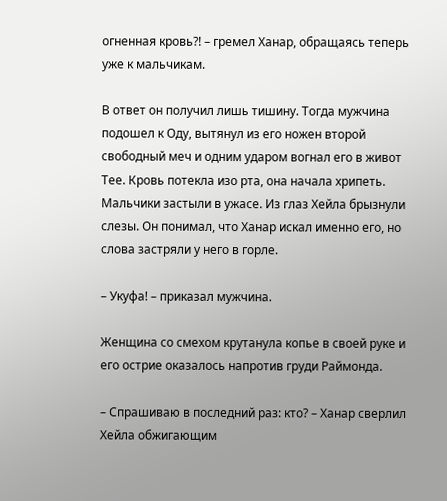огненная кровь?! – гремел Ханар, обращаясь теперь уже к мальчикам.

В ответ он получил лишь тишину. Тогда мужчина подошел к Оду, вытянул из его ножен второй свободный меч и одним ударом вогнал его в живот Тее. Кровь потекла изо рта, она начала хрипеть. Мальчики застыли в ужасе. Из глаз Хейла брызнули слезы. Он понимал, что Ханар искал именно его, но слова застряли у него в горле.

– Укуфа! – приказал мужчина.

Женщина со смехом крутанула копье в своей руке и его острие оказалось напротив груди Раймонда.

– Спрашиваю в последний раз: кто? – Ханар сверлил Хейла обжигающим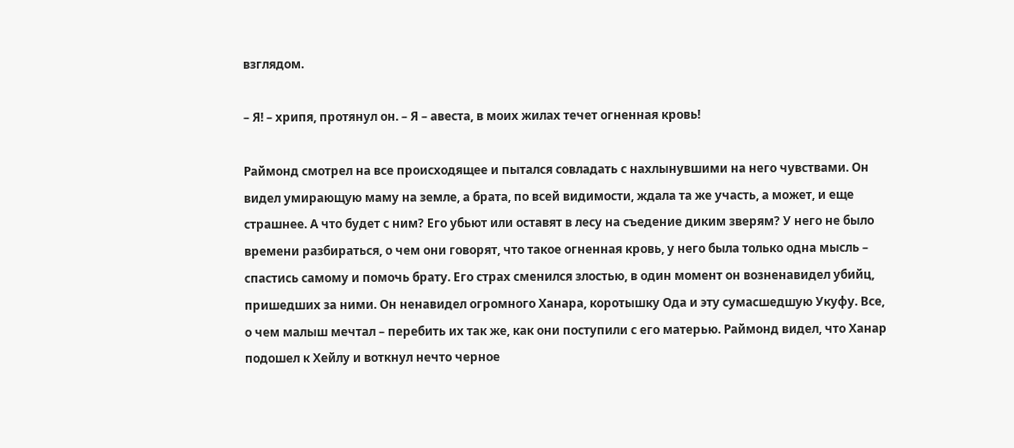взглядом.

– Я! – хрипя, протянул он. – Я – авеста, в моих жилах течет огненная кровь!

Раймонд смотрел на все происходящее и пытался совладать с нахлынувшими на него чувствами. Он видел умирающую маму на земле, а брата, по всей видимости, ждала та же участь, а может, и еще страшнее. А что будет с ним? Его убьют или оставят в лесу на съедение диким зверям? У него не было времени разбираться, о чем они говорят, что такое огненная кровь, у него была только одна мысль – спастись самому и помочь брату. Его страх сменился злостью, в один момент он возненавидел убийц, пришедших за ними. Он ненавидел огромного Ханара, коротышку Ода и эту сумасшедшую Укуфу. Все, о чем малыш мечтал – перебить их так же, как они поступили с его матерью. Раймонд видел, что Ханар подошел к Хейлу и воткнул нечто черное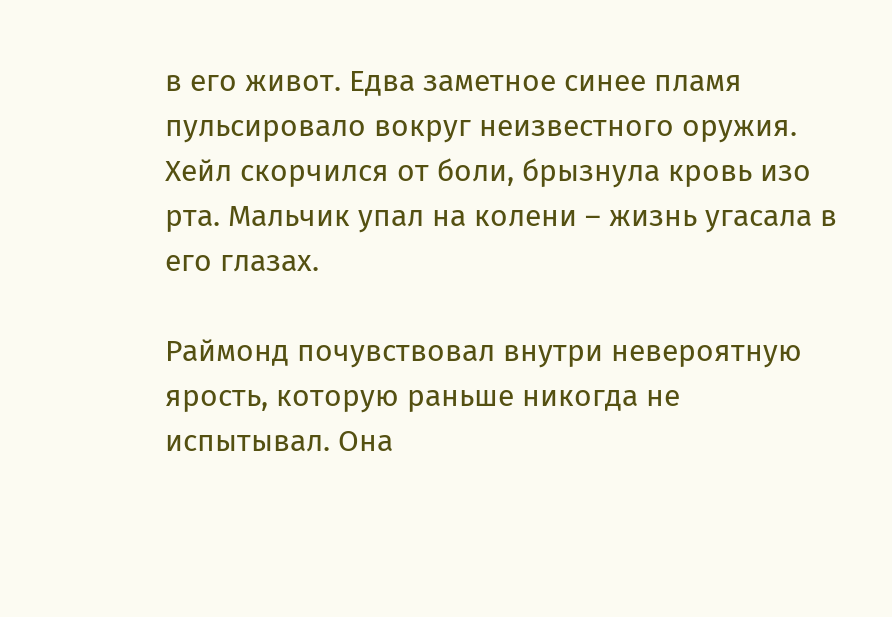в его живот. Едва заметное синее пламя пульсировало вокруг неизвестного оружия. Хейл скорчился от боли, брызнула кровь изо рта. Мальчик упал на колени – жизнь угасала в его глазах.

Раймонд почувствовал внутри невероятную ярость, которую раньше никогда не испытывал. Она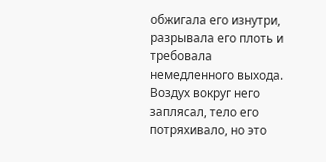обжигала его изнутри, разрывала его плоть и требовала немедленного выхода. Воздух вокруг него заплясал, тело его потряхивало, но это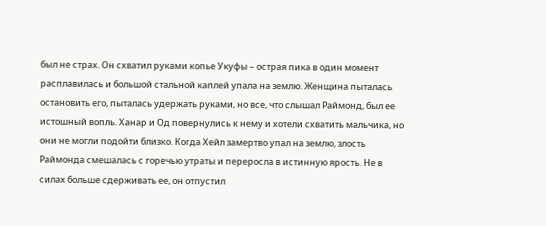был не страх. Он схватил руками копье Укуфы – острая пика в один момент расплавилась и большой стальной каплей упала на землю. Женщина пыталась остановить его, пыталась удержать руками, но все, что слышал Раймонд, был ее истошный вопль. Ханар и Од повернулись к нему и хотели схватить мальчика, но они не могли подойти близко. Когда Хейл замертво упал на землю, злость Раймонда смешалась с горечью утраты и переросла в истинную ярость. Не в силах больше сдерживать ее, он отпустил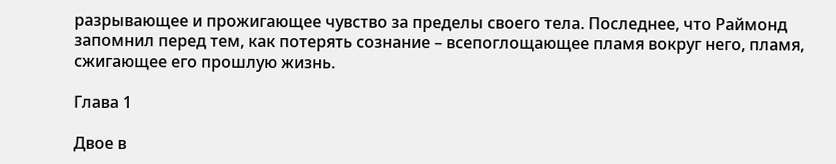разрывающее и прожигающее чувство за пределы своего тела. Последнее, что Раймонд запомнил перед тем, как потерять сознание – всепоглощающее пламя вокруг него, пламя, сжигающее его прошлую жизнь.

Глава 1

Двое в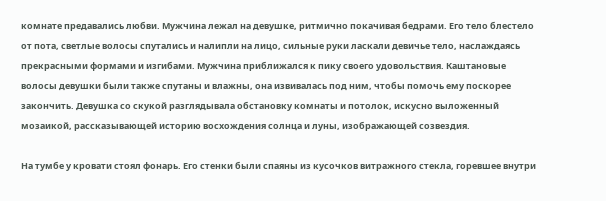комнате предавались любви. Мужчина лежал на девушке, ритмично покачивая бедрами. Его тело блестело от пота, светлые волосы спутались и налипли на лицо, сильные руки ласкали девичье тело, наслаждаясь прекрасными формами и изгибами. Мужчина приближался к пику своего удовольствия. Каштановые волосы девушки были также спутаны и влажны, она извивалась под ним, чтобы помочь ему поскорее закончить. Девушка со скукой разглядывала обстановку комнаты и потолок, искусно выложенный мозаикой, рассказывающей историю восхождения солнца и луны, изображающей созвездия.

На тумбе у кровати стоял фонарь. Его стенки были спаяны из кусочков витражного стекла, горевшее внутри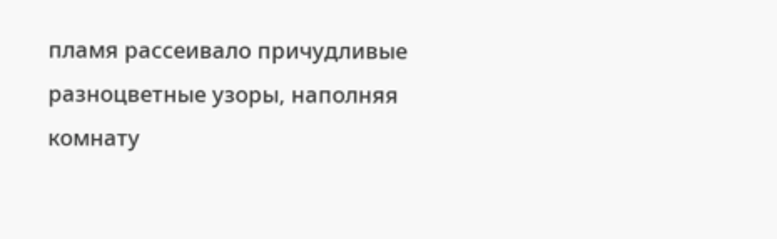пламя рассеивало причудливые разноцветные узоры, наполняя комнату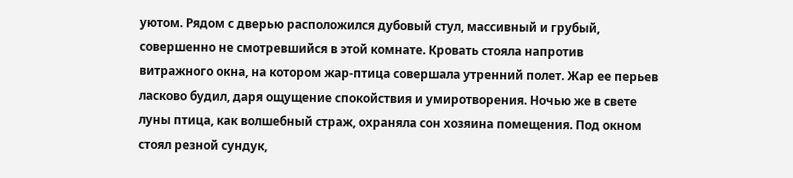уютом. Рядом с дверью расположился дубовый стул, массивный и грубый, совершенно не смотревшийся в этой комнате. Кровать стояла напротив витражного окна, на котором жар-птица совершала утренний полет. Жар ее перьев ласково будил, даря ощущение спокойствия и умиротворения. Ночью же в свете луны птица, как волшебный страж, охраняла сон хозяина помещения. Под окном стоял резной сундук,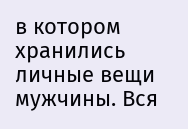в котором хранились личные вещи мужчины. Вся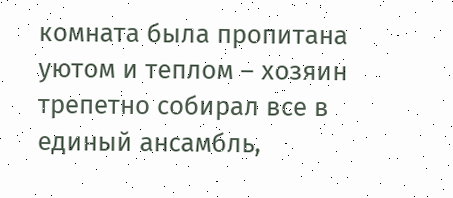комната была пропитана уютом и теплом – хозяин трепетно собирал все в единый ансамбль,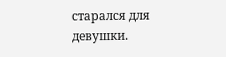старался для девушки.